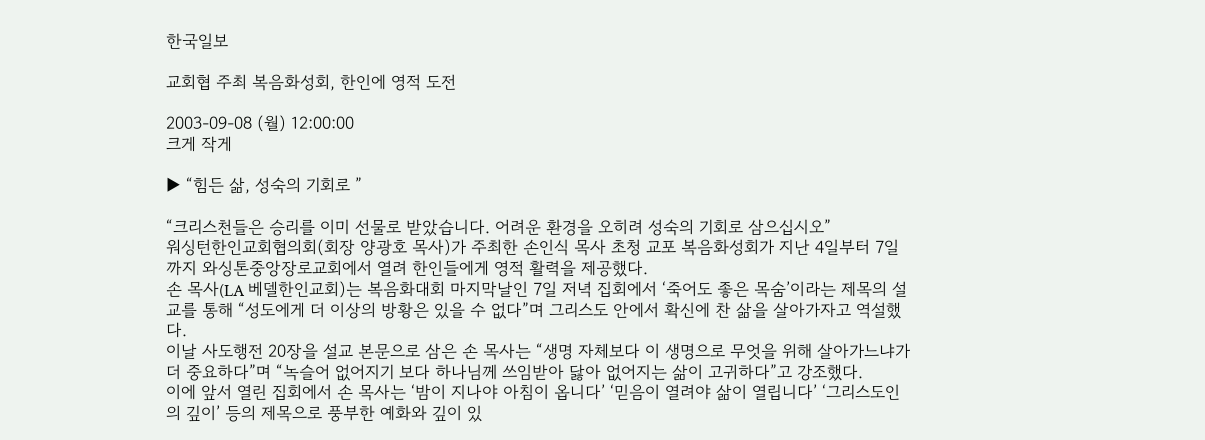한국일보

교회협 주최 복음화성회, 한인에 영적 도전

2003-09-08 (월) 12:00:00
크게 작게

▶ “힘든 삶, 성숙의 기회로 ”

“크리스천들은 승리를 이미 선물로 받았습니다. 어려운 환경을 오히려 성숙의 기회로 삼으십시오”
워싱턴한인교회협의회(회장 양광호 목사)가 주최한 손인식 목사 초청 교포 복음화성회가 지난 4일부터 7일까지 와싱톤중앙장로교회에서 열려 한인들에게 영적 활력을 제공했다.
손 목사(LA 베델한인교회)는 복음화대회 마지막날인 7일 저녁 집회에서 ‘죽어도 좋은 목숨’이라는 제목의 설교를 통해 “성도에게 더 이상의 방황은 있을 수 없다”며 그리스도 안에서 확신에 찬 삶을 살아가자고 역설했다.
이날 사도행전 20장을 설교 본문으로 삼은 손 목사는 “생명 자체보다 이 생명으로 무엇을 위해 살아가느냐가 더 중요하다”며 “녹슬어 없어지기 보다 하나님께 쓰임받아 닳아 없어지는 삶이 고귀하다”고 강조했다.
이에 앞서 열린 집회에서 손 목사는 ‘밤이 지나야 아침이 옵니다’ ‘믿음이 열려야 삶이 열립니다’ ‘그리스도인의 깊이’ 등의 제목으로 풍부한 예화와 깊이 있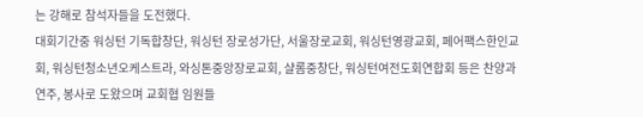는 강해로 참석자들을 도전했다.
대회기간중 워싱턴 기독합창단, 워싱턴 장로성가단, 서울장로교회, 워싱턴영광교회, 페어팩스한인교회, 워싱턴청소년오케스트라, 와싱톤중앙장로교회, 샬롬중창단, 워싱턴여전도회연합회 등은 찬양과 연주, 봉사로 도왔으며 교회협 임원들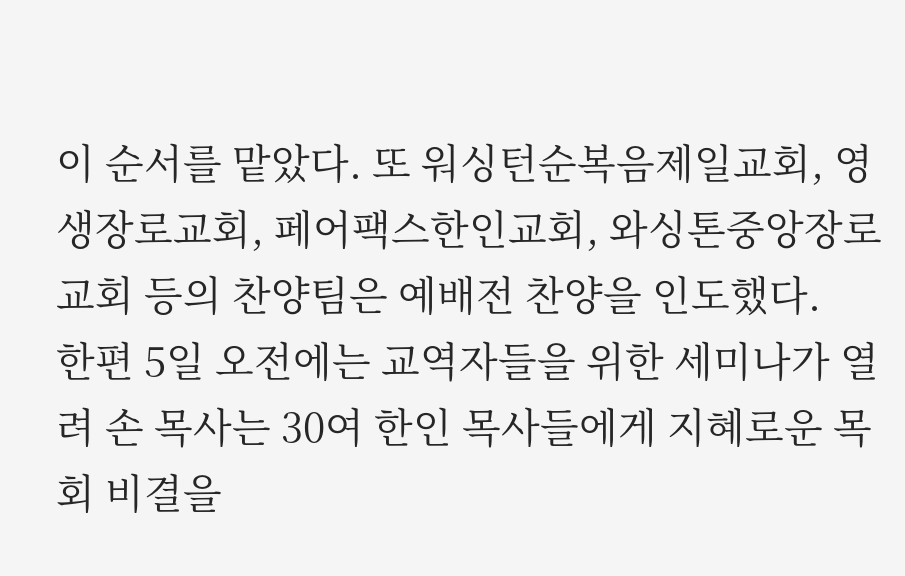이 순서를 맡았다. 또 워싱턴순복음제일교회, 영생장로교회, 페어팩스한인교회, 와싱톤중앙장로교회 등의 찬양팀은 예배전 찬양을 인도했다.
한편 5일 오전에는 교역자들을 위한 세미나가 열려 손 목사는 30여 한인 목사들에게 지혜로운 목회 비결을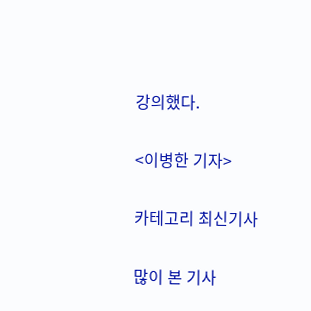강의했다.

<이병한 기자>

카테고리 최신기사

많이 본 기사